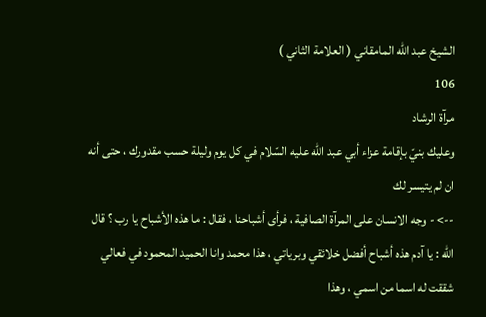الشيخ عبد الله المامقاني ( العلامة الثاني )
106
مرآة الرشاد
وعليك بنيّ بإقامة عزاء أبي عبد اللّه عليه السّلام في كل يوم وليلة حسب مقدورك ، حتى أنه ان لم يتيسر لك
--> - وجه الانسان على المرآة الصافية ، فرأى أشباحنا ، فقال : ما هذه الأشباح يا رب ؟ قال اللّه : يا آدم هذه أشباح أفضل خلائقي وبرياتي ، هذا محمد وانا الحميد المحمود في فعالي شققت له اسما من اسمي ، وهذا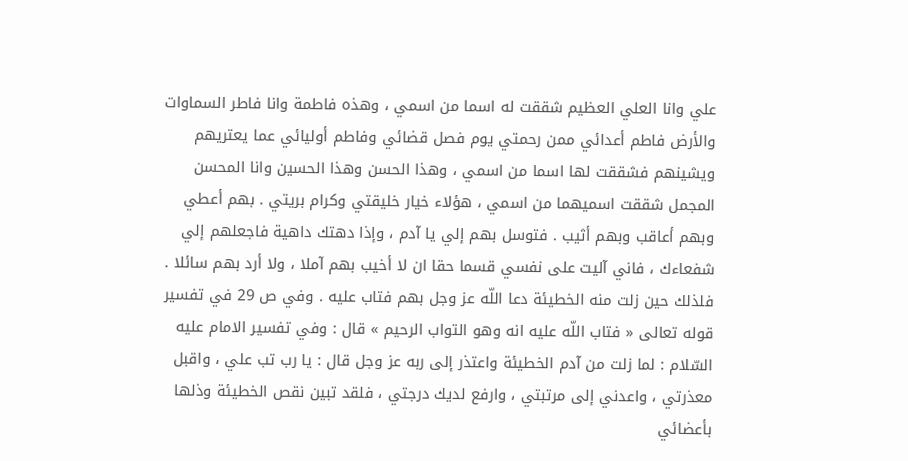علي وانا العلي العظيم شققت له اسما من اسمي ، وهذه فاطمة وانا فاطر السماوات والأرض فاطم أعدائي ممن رحمتي يوم فصل قضائي وفاطم أوليائي عما يعتريهم ويشينهم فشققت لها اسما من اسمي ، وهذا الحسن وهذا الحسين وانا المحسن المجمل شققت اسميهما من اسمي ، هؤلاء خيار خليقتي وكرام بريتي . بهم أعطي وبهم أعاقب وبهم أثيب . فتوسل بهم إلي يا آدم ، وإذا دهتك داهية فاجعلهم إلي شفعاءك ، فاني آليت على نفسي قسما حقا ان لا أخيب بهم آملا ، ولا أرد بهم سائلا . فلذلك حين زلت منه الخطيئة دعا اللّه عز وجل بهم فتاب عليه . وفي ص 29 في تفسير قوله تعالى « فتاب اللّه عليه انه وهو التواب الرحيم » قال : وفي تفسير الامام عليه السّلام : لما زلت من آدم الخطيئة واعتذر إلى ربه عز وجل قال : يا رب تب علي ، واقبل معذرتي ، واعدني إلى مرتبتي ، وارفع لديك درجتي ، فلقد تبين نقص الخطيئة وذلها بأعضائي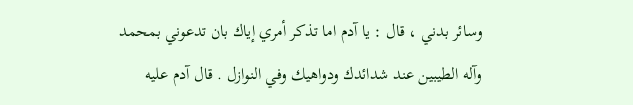وسائر بدني ، قال : يا آدم اما تذكر أمري إياك بان تدعوني بمحمد وآله الطيبين عند شدائدك ودواهيك وفي النوازل . قال آدم عليه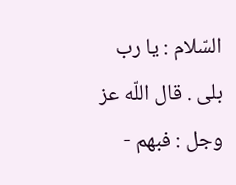السّلام : يا رب بلى . قال اللّه عز وجل : فبهم -